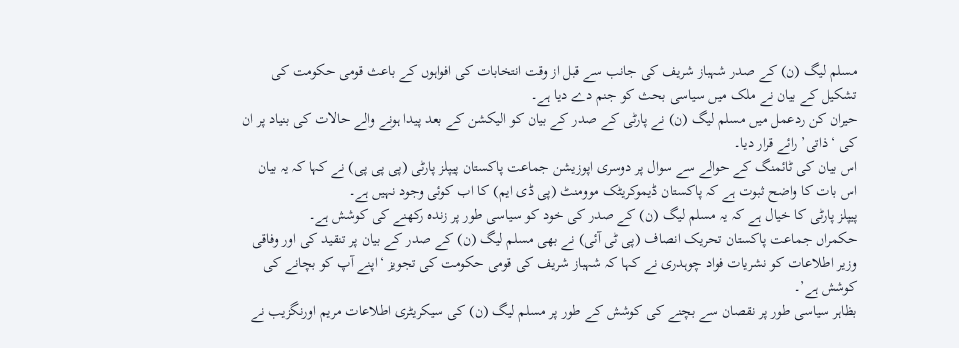مسلم لیگ (ن) کے صدر شہباز شریف کی جانب سے قبل از وقت انتخابات کی افواہوں کے باعث قومی حکومت کی تشکیل کے بیان نے ملک میں سیاسی بحث کو جنم دے دیا ہے۔
حیران کن ردعمل میں مسلم لیگ (ن) نے پارٹی کے صدر کے بیان کو الیکشن کے بعد پیدا ہونے والے حالات کی بنیاد پر ان کی ‘ذاتی’ رائے قرار دیا۔
اس بیان کی ٹائمنگ کے حوالے سے سوال پر دوسری اپوزیشن جماعت پاکستان پیپلز پارٹی (پی پی پی) نے کہا کہ یہ بیان اس بات کا واضح ثبوت ہے کہ پاکستان ڈیموکریٹک موومنٹ (پی ڈی ایم) کا اب کوئی وجود نہیں ہے۔
پیپلز پارٹی کا خیال ہے کہ یہ مسلم لیگ (ن) کے صدر کی خود کو سیاسی طور پر زندہ رکھنے کی کوشش ہے۔
حکمراں جماعت پاکستان تحریک انصاف (پی ٹی آئی) نے بھی مسلم لیگ (ن) کے صدر کے بیان پر تنقید کی اور وفاقی وزیر اطلاعات کو نشریات فواد چوہدری نے کہا کہ شہباز شریف کی قومی حکومت کی تجویز ‘اپنے آپ کو بچانے کی کوشش ہے’۔
بظاہر سیاسی طور پر نقصان سے بچنے کی کوشش کے طور پر مسلم لیگ (ن) کی سیکریٹری اطلاعات مریم اورنگزیب نے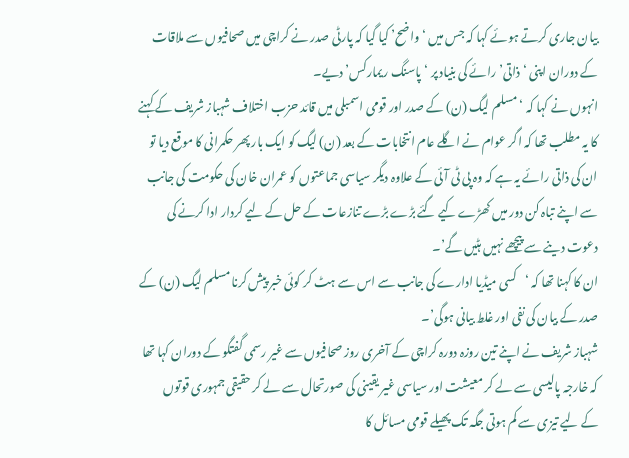بیان جاری کرتے ہوئے کہا کہ جس میں ‘واضح’ کیا گیا کہ پارٹی صدر نے کراچی میں صحافیوں سے ملاقات کے دوران اپنی ‘ذاتی’ رائے کی بنیاد پر ‘پاسنگ ریمارکس’ دیے۔
انہوں نے کہا کہ ‘مسلم لیگ (ن) کے صدر اور قومی اسمبلی میں قائد حزب اختلاف شہباز شریف کے کہنے کا یہ مطلب تھا کہ اگر عوام نے اگلے عام انتخابات کے بعد (ن) لیگ کو ایک بار پھر حکمرانی کا موقع دیا تو ان کی ذاتی رائے یہ ہے کہ وہ پی ٹی آئی کے علاوہ دیگر سیاسی جماعتوں کو عمران خان کی حکومت کی جانب سے اپنے تباہ کن دور میں کھڑے کیے گئے بڑے بڑے تنازعات کے حل کے لیے کردار ادا کرنے کی دعوت دینے سے پیچھے نہیں ہٹیں گے’۔
ان کا کہنا تھا کہ ‘کسی میڈیا ادارے کی جانب سے اس سے ہٹ کر کوئی خبر پیش کرنا مسلم لیگ (ن) کے صدر کے بیان کی نفی اور غلط بیانی ہوگی’۔
شہباز شریف نے اپنے تین روزہ دورہ کراچی کے آخری روز صحافیوں سے غیر رسمی گفتگو کے دوران کہا تھا کہ خارجہ پالیسی سے لے کر معیشت اور سیاسی غیر یقینی کی صورتحال سے لے کر حقیقی جمہوری قوتوں کے لیے تیزی سے کم ہوتی جگہ تک پھیلے قومی مسائل کا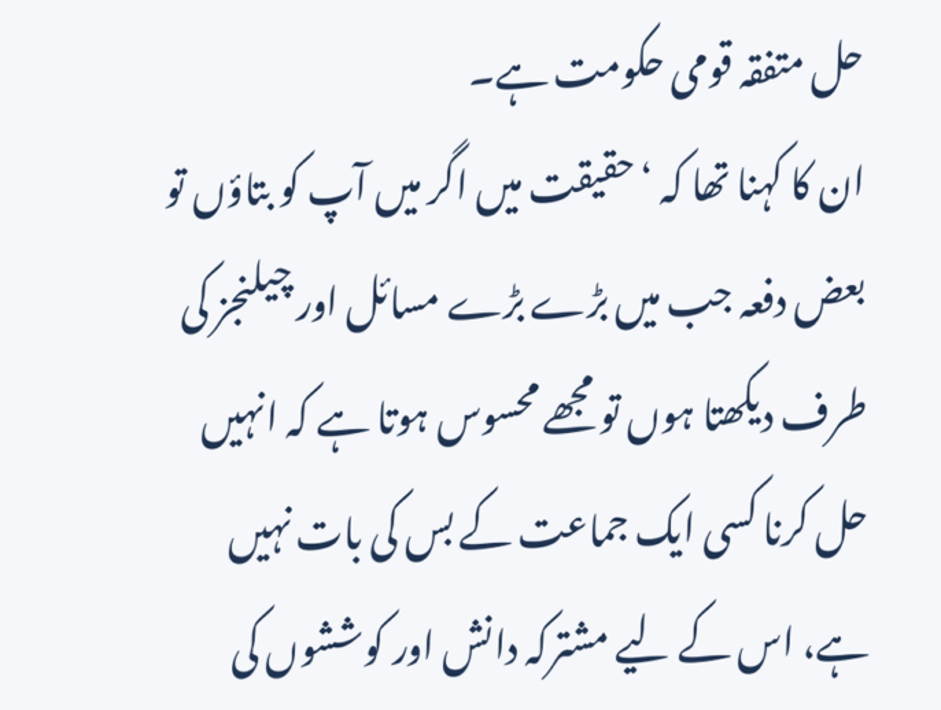حل متفقہ قومی حکومت ہے۔
ان کا کہنا تھا کہ ‘حقیقت میں اگر میں آپ کو بتاؤں تو بعض دفعہ جب میں بڑے بڑے مسائل اور چیلنجز کی طرف دیکھتا ہوں تو مجھے محسوس ہوتا ہے کہ انہیں حل کرنا کسی ایک جماعت کے بس کی بات نہیں ہے، اس کے لیے مشترکہ دانش اور کوششوں کی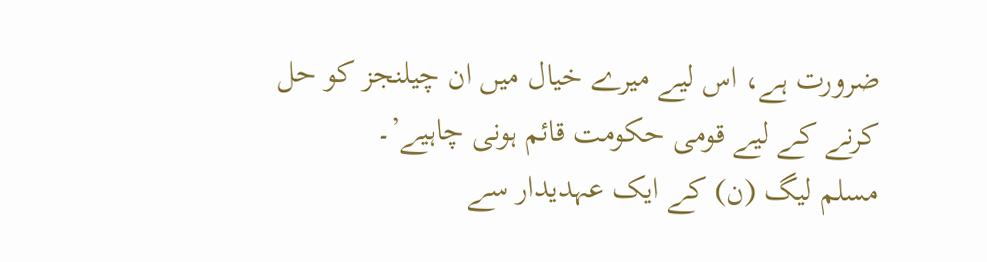ضرورت ہے، اس لیے میرے خیال میں ان چیلنجز کو حل کرنے کے لیے قومی حکومت قائم ہونی چاہیے’۔
مسلم لیگ (ن) کے ایک عہدیدار سے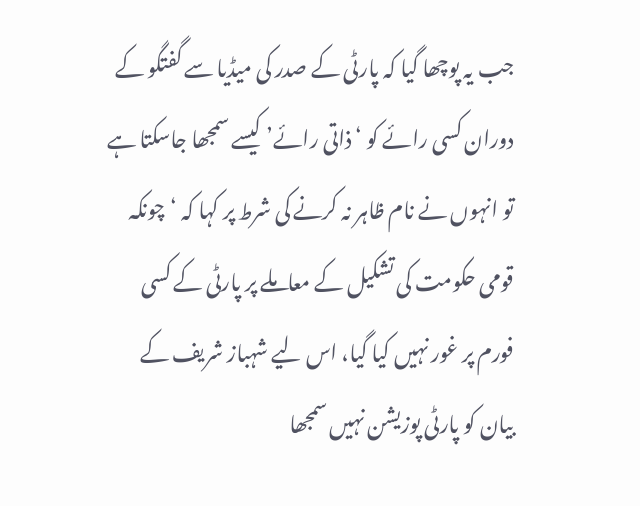جب یہ پوچھا گیا کہ پارٹی کے صدر کی میڈیا سے گفتگو کے دوران کسی رائے کو ‘ذاتی رائے’ کیسے سمجھا جاسکتا ہے تو انہوں نے نام ظاہر نہ کرنے کی شرط پر کہا کہ ‘چونکہ قومی حکومت کی تشکیل کے معاملے پر پارٹی کے کسی فورم پر غور نہیں کیا گیا، اس لیے شہباز شریف کے بیان کو پارٹی پوزیشن نہیں سمجھا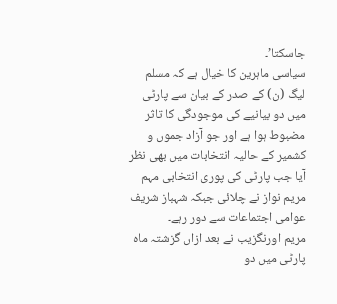جاسکتا’۔
سیاسی ماہرین کا خیال ہے کہ مسلم لیگ (ن) کے صدر کے بیان سے پارٹی میں دو بیانیے کی موجودگی کا تاثر مضبوط ہوا ہے اور جو آزاد جموں و کشمیر کے حالیہ انتخابات میں بھی نظر آیا جب پارٹی کی پوری انتخابی مہم مریم نواز نے چلائی جبکہ شہباز شریف عوامی اجتماعات سے دور رہے۔
مریم اورنگزیب نے بعد ازاں گزشتہ ماہ پارٹی میں دو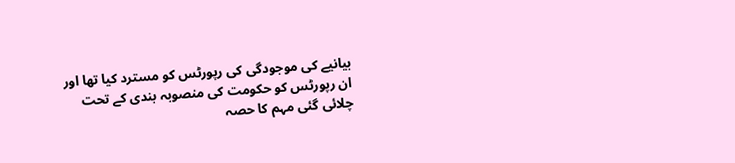بیانیے کی موجودگی کی رپورٹس کو مسترد کیا تھا اور ان رپورٹس کو حکومت کی منصوبہ بندی کے تحت چلائی گئی مہم کا حصہ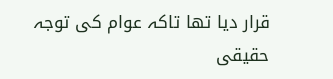قرار دیا تھا تاکہ عوام کی توجہ حقیقی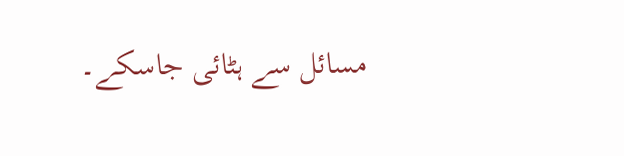مسائل سے ہٹائی جاسکے۔